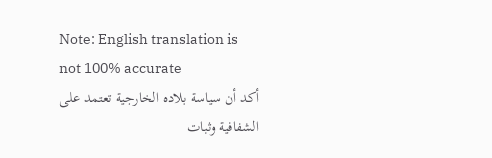Note: English translation is not 100% accurate
أكد أن سياسة بلاده الخارجية تعتمد على الشفافية وثبات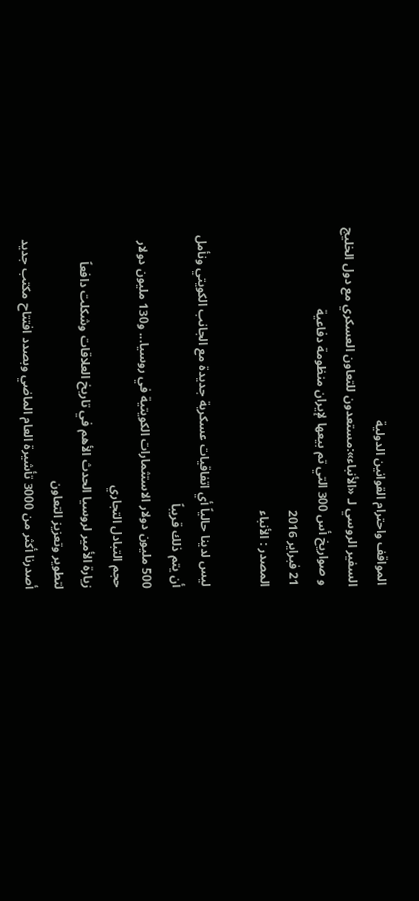المواقف واحترام القوانين الدولية
السفير الروسي لـ «الأنباء»:مستعدون للتعاون العسكري مع دول الخليج و صواريخ أس 300 التي تم بيعها لإيران منظومة دفاعية
21 فبراير 2016
المصدر : الأنباء

ليس لدينا حالياً أي اتفاقيات عسكرية جديدة مع الجانب الكويتي ونأمل أن يتم ذلك قريباً
500 مليون دولار الاستثمارات الكويتية في روسيا... و130 مليون دولار حجم التبادل التجاري
زيارة الأمير لروسيا الحدث الأهم في تاريخ العلاقات وشكلت دافعاً لتطوير وتعزيز التعاون
أصدرنا أكثر من 3000 تأشيرة العام الماضي وبصدد افتتاح مكتب جديد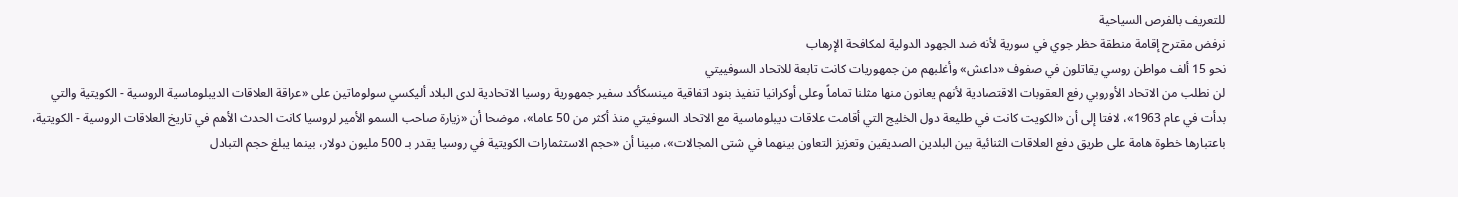للتعريف بالفرص السياحية
نرفض مقترح إقامة منطقة حظر جوي في سورية لأنه ضد الجهود الدولية لمكافحة الإرهاب
نحو 15 ألف مواطن روسي يقاتلون في صفوف «داعش» وأغلبهم من جمهوريات كانت تابعة للاتحاد السوفييتي
لن نطلب من الاتحاد الأوروبي رفع العقوبات الاقتصادية لأنهم يعانون منها مثلنا تماماً وعلى أوكرانيا تنفيذ بنود اتفاقية مينسكأكد سفير جمهورية روسيا الاتحادية لدى البلاد أليكسي سولوماتين على «عراقة العلاقات الديبلوماسية الروسية - الكويتية والتي بدأت في عام 1963»، لافتا إلى أن «الكويت كانت في طليعة دول الخليج التي أقامت علاقات ديبلوماسية مع الاتحاد السوفيتي منذ أكثر من 50 عاما»، موضحا أن «زيارة صاحب السمو الأمير لروسيا كانت الحدث الأهم في تاريخ العلاقات الروسية - الكويتية، باعتبارها خطوة هامة على طريق دفع العلاقات الثنائية بين البلدين الصديقين وتعزيز التعاون بينهما في شتى المجالات»، مبينا أن «حجم الاستثمارات الكويتية في روسيا يقدر بـ 500 مليون دولار، بينما يبلغ حجم التبادل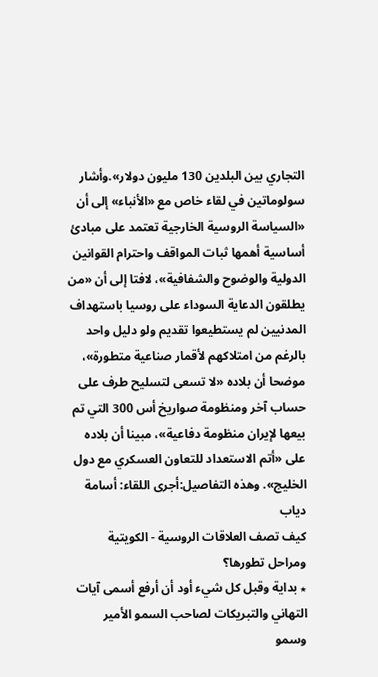التجاري بين البلدين 130 مليون دولار».وأشار سولوماتين في لقاء خاص مع «الأنباء» إلى أن «السياسة الروسية الخارجية تعتمد على مبادئ أساسية أهمها ثبات المواقف واحترام القوانين الدولية والوضوح والشفافية»، لافتا إلى أن «من يطلقون الدعاية السوداء على روسيا باستهداف المدنيين لم يستطيعوا تقديم ولو دليل واحد بالرغم من امتلاكهم لأقمار صناعية متطورة»، موضحا أن بلاده «لا تسعى لتسليح طرف على حساب آخر ومنظومة صواريخ أس 300 التي تم بيعها لإيران منظومة دفاعية»، مبينا أن بلاده على «أتم الاستعداد للتعاون العسكري مع دول الخليج». وهذه التفاصيل:أجرى اللقاء: أسامة دياب
كيف تصف العلاقات الروسية - الكويتية ومراحل تطورها؟
٭ بداية وقبل كل شيء أود أن أرفع أسمى آيات التهاني والتبريكات لصاحب السمو الأمير وسمو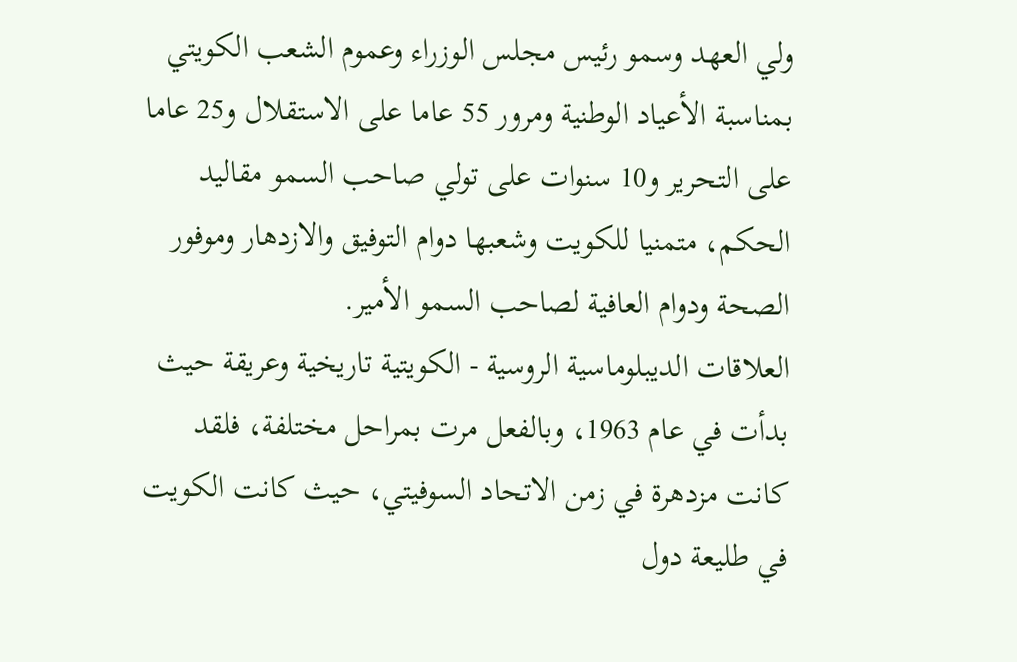ولي العهد وسمو رئيس مجلس الوزراء وعموم الشعب الكويتي بمناسبة الأعياد الوطنية ومرور 55 عاما على الاستقلال و25 عاما على التحرير و10 سنوات على تولي صاحب السمو مقاليد الحكم، متمنيا للكويت وشعبها دوام التوفيق والازدهار وموفور الصحة ودوام العافية لصاحب السمو الأمير.
العلاقات الديبلوماسية الروسية - الكويتية تاريخية وعريقة حيث بدأت في عام 1963، وبالفعل مرت بمراحل مختلفة، فلقد كانت مزدهرة في زمن الاتحاد السوفيتي، حيث كانت الكويت في طليعة دول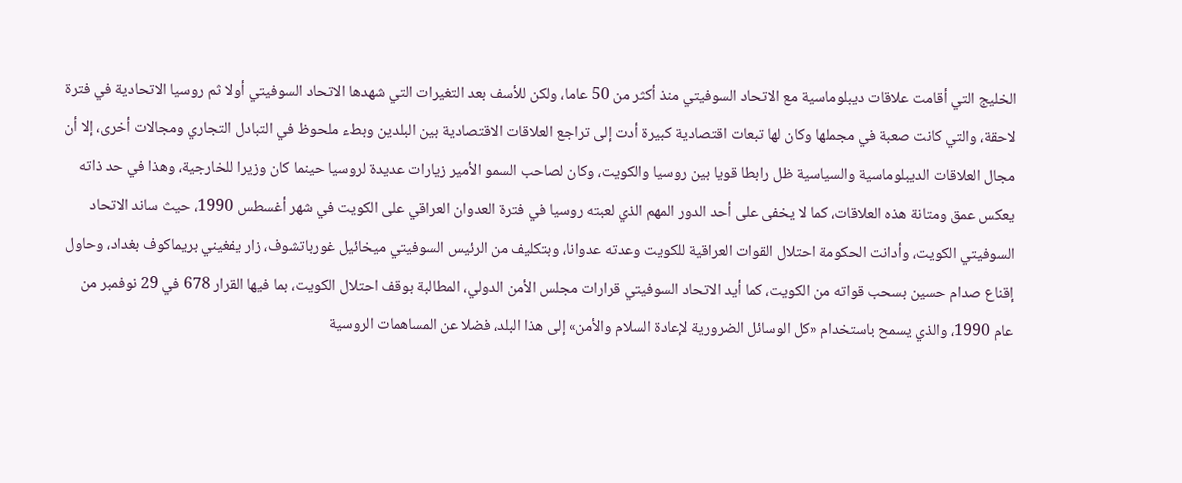الخليج التي أقامت علاقات ديبلوماسية مع الاتحاد السوفيتي منذ أكثر من 50 عاما، ولكن للأسف بعد التغيرات التي شهدها الاتحاد السوفيتي أولا ثم روسيا الاتحادية في فترة لاحقة، والتي كانت صعبة في مجملها وكان لها تبعات اقتصادية كبيرة أدت إلى تراجع العلاقات الاقتصادية بين البلدين وبطء ملحوظ في التبادل التجاري ومجالات أخرى، إلا أن مجال العلاقات الديبلوماسية والسياسية ظل رابطا قويا بين روسيا والكويت، وكان لصاحب السمو الأمير زيارات عديدة لروسيا حينما كان وزيرا للخارجية، وهذا في حد ذاته يعكس عمق ومتانة هذه العلاقات، كما لا يخفى على أحد الدور المهم الذي لعبته روسيا في فترة العدوان العراقي على الكويت في شهر أغسطس 1990، حيث ساند الاتحاد السوفيتي الكويت، وأدانت الحكومة احتلال القوات العراقية للكويت وعدته عدوانا، وبتكليف من الرئيس السوفيتي ميخائيل غورباتشوف، زار يفغيني بريماكوف بغداد، وحاول إقناع صدام حسين بسحب قواته من الكويت، كما أيد الاتحاد السوفيتي قرارات مجلس الأمن الدولي، المطالبة بوقف احتلال الكويت، بما فيها القرار 678 في 29 نوفمبر من عام 1990، والذي يسمح باستخدام «كل الوسائل الضرورية لإعادة السلام والأمن» إلى هذا البلد، فضلا عن المساهمات الروسية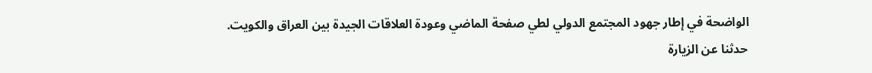الواضحة في إطار جهود المجتمع الدولي لطي صفحة الماضي وعودة العلاقات الجيدة بين العراق والكويت.
حدثنا عن الزيارة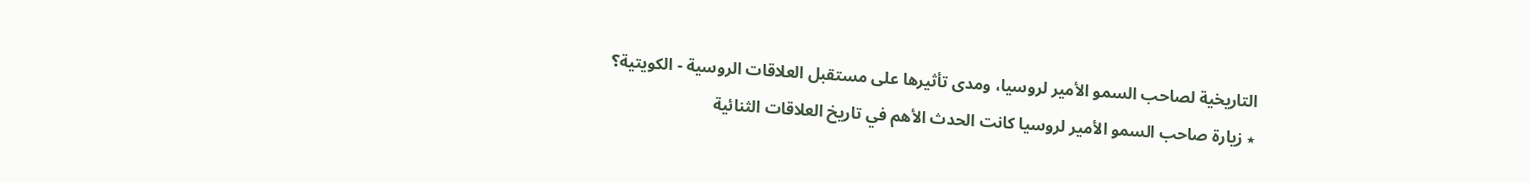التاريخية لصاحب السمو الأمير لروسيا، ومدى تأثيرها على مستقبل العلاقات الروسية - الكويتية؟
٭ زيارة صاحب السمو الأمير لروسيا كانت الحدث الأهم في تاريخ العلاقات الثنائية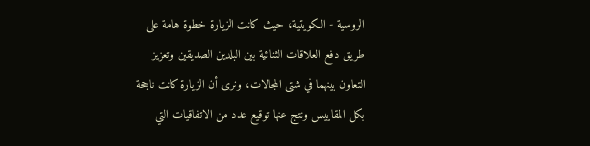الروسية - الكويتية، حيث كانت الزيارة خطوة هامة على طريق دفع العلاقات الثنائية بين البلدين الصديقين وتعزيز التعاون بينهما في شتى المجالات، ونرى أن الزيارة كانت ناجحة بكل المقاييس ونتج عنها توقيع عدد من الاتفاقيات التي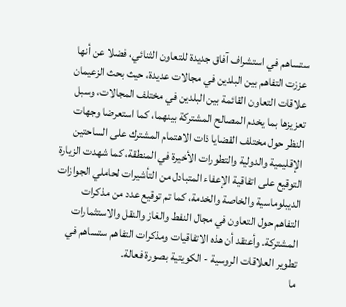ستساهم في استشراف آفاق جديدة للتعاون الثنائي، فضلا عن أنها عززت التفاهم بين البلدين في مجالات عديدة، حيث بحث الزعيمان علاقات التعاون القائمة بين البلدين في مختلف المجالات، وسبل تعزيزها بما يخدم المصالح المشتركة بينهما، كما استعرضا وجهات النظر حول مختلف القضايا ذات الاهتمام المشترك على الساحتين الإقليمية والدولية والتطورات الأخيرة في المنطقة، كما شهدت الزيارة التوقيع على اتفاقية الإعفاء المتبادل من التأشيرات لحاملي الجوازات الديبلوماسية والخاصة والخدمة، كما تم توقيع عدد من مذكرات التفاهم حول التعاون في مجال النفط والغاز والنقل والاستثمارات المشتركة. وأعتقد أن هذه الاتفاقيات ومذكرات التفاهم ستساهم في تطوير العلاقات الروسية - الكويتية بصورة فعالة.
ما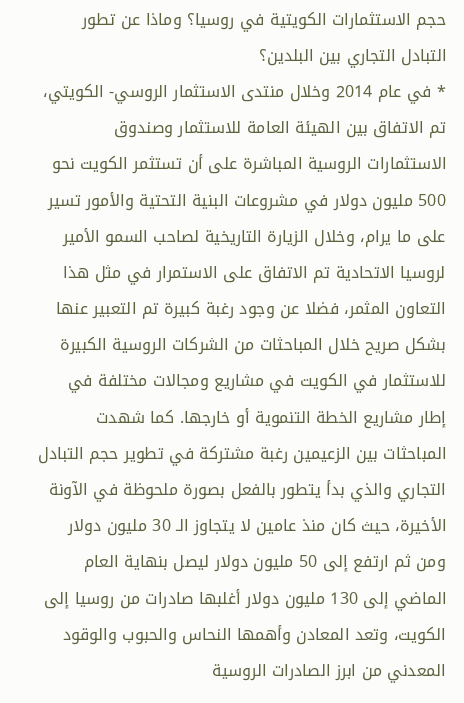حجم الاستثمارات الكويتية في روسيا؟ وماذا عن تطور التبادل التجاري بين البلدين؟
٭ في عام 2014 وخلال منتدى الاستثمار الروسي- الكويتي، تم الاتفاق بين الهيئة العامة للاستثمار وصندوق الاستثمارات الروسية المباشرة على أن تستثمر الكويت نحو 500 مليون دولار في مشروعات البنية التحتية والأمور تسير على ما يرام، وخلال الزيارة التاريخية لصاحب السمو الأمير لروسيا الاتحادية تم الاتفاق على الاستمرار في مثل هذا التعاون المثمر، فضلا عن وجود رغبة كبيرة تم التعبير عنها بشكل صريح خلال المباحثات من الشركات الروسية الكبيرة للاستثمار في الكويت في مشاريع ومجالات مختلفة في إطار مشاريع الخطة التنموية أو خارجها. كما شهدت المباحثات بين الزعيمين رغبة مشتركة في تطوير حجم التبادل التجاري والذي بدأ يتطور بالفعل بصورة ملحوظة في الآونة الأخيرة، حيث كان منذ عامين لا يتجاوز الـ 30 مليون دولار ومن ثم ارتفع إلى 50 مليون دولار ليصل بنهاية العام الماضي إلى 130 مليون دولار أغلبها صادرات من روسيا إلى الكويت، وتعد المعادن وأهمها النحاس والحبوب والوقود المعدني من ابرز الصادرات الروسية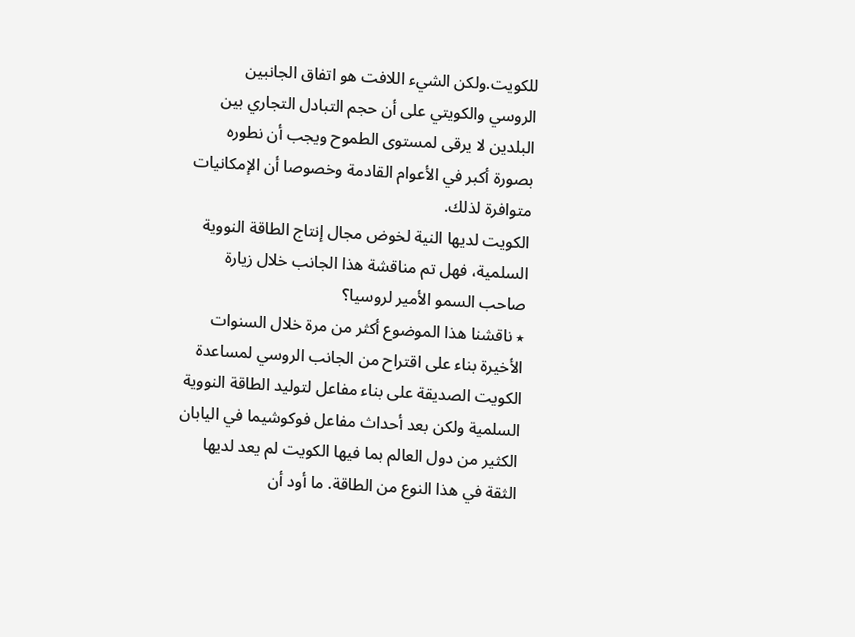للكويت.ولكن الشيء اللافت هو اتفاق الجانبين الروسي والكويتي على أن حجم التبادل التجاري بين البلدين لا يرقى لمستوى الطموح ويجب أن نطوره بصورة أكبر في الأعوام القادمة وخصوصا أن الإمكانيات متوافرة لذلك.
الكويت لديها النية لخوض مجال إنتاج الطاقة النووية السلمية، فهل تم مناقشة هذا الجانب خلال زيارة صاحب السمو الأمير لروسيا؟
٭ ناقشنا هذا الموضوع أكثر من مرة خلال السنوات الأخيرة بناء على اقتراح من الجانب الروسي لمساعدة الكويت الصديقة على بناء مفاعل لتوليد الطاقة النووية السلمية ولكن بعد أحداث مفاعل فوكوشيما في اليابان الكثير من دول العالم بما فيها الكويت لم يعد لديها الثقة في هذا النوع من الطاقة. ما أود أن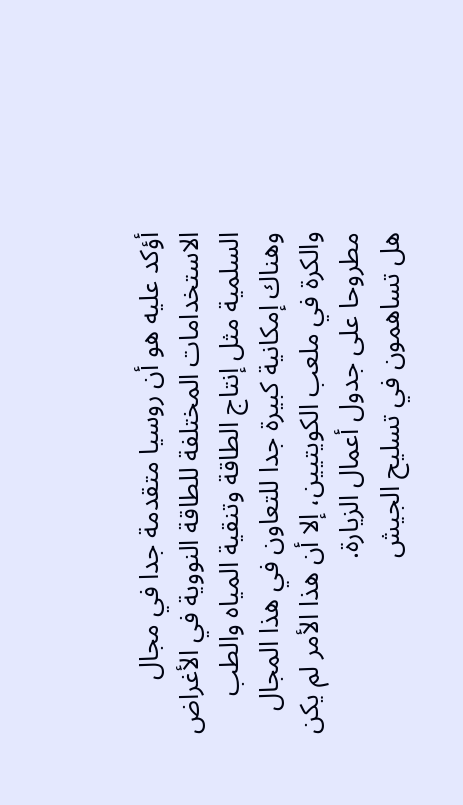أؤكد عليه هو أن روسيا متقدمة جدا في مجال الاستخدامات المختلفة للطاقة النووية في الأغراض السلمية مثل إنتاج الطاقة وتنقية المياه والطب وهناك إمكانية كبيرة جدا للتعاون في هذا المجال والكرة في ملعب الكويتيين، إلا أن هذا الأمر لم يكن مطروحا على جدول أعمال الزيارة.
هل تساهمون في تسليح الجيش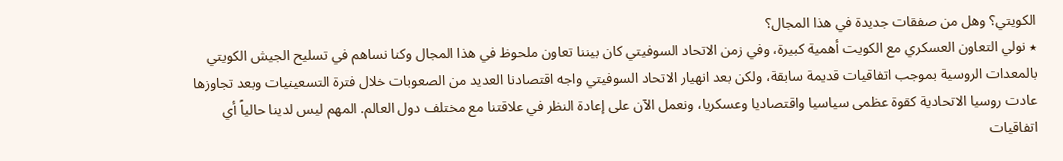الكويتي؟ وهل من صفقات جديدة في هذا المجال؟
٭ نولي التعاون العسكري مع الكويت أهمية كبيرة، وفي زمن الاتحاد السوفيتي كان بيننا تعاون ملحوظ في هذا المجال وكنا نساهم في تسليح الجيش الكويتي بالمعدات الروسية بموجب اتفاقيات قديمة سابقة، ولكن بعد انهيار الاتحاد السوفيتي واجه اقتصادنا العديد من الصعوبات خلال فترة التسعينيات وبعد تجاوزها عادت روسيا الاتحادية كقوة عظمى سياسيا واقتصاديا وعسكريا، ونعمل الآن على إعادة النظر في علاقتنا مع مختلف دول العالم. المهم ليس لدينا حالياً أي اتفاقيات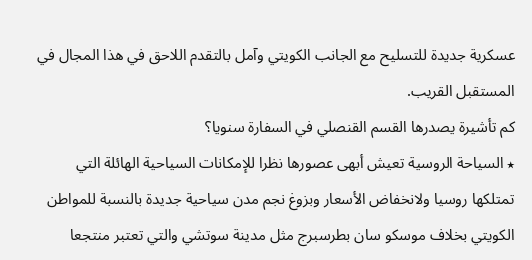عسكرية جديدة للتسليح مع الجانب الكويتي وآمل بالتقدم اللاحق في هذا المجال في المستقبل القريب.
كم تأشيرة يصدرها القسم القنصلي في السفارة سنويا؟
٭ السياحة الروسية تعيش أبهى عصورها نظرا للإمكانات السياحية الهائلة التي تمتلكها روسيا ولانخفاض الأسعار وبزوغ نجم مدن سياحية جديدة بالنسبة للمواطن الكويتي بخلاف موسكو سان بطرسبرج مثل مدينة سوتشي والتي تعتبر منتجعا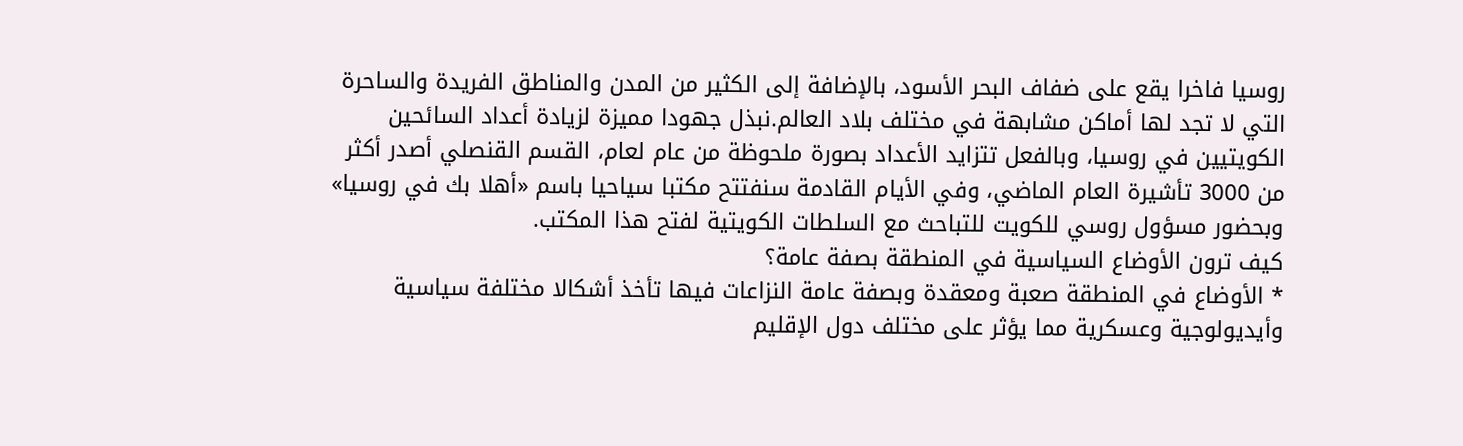روسيا فاخرا يقع على ضفاف البحر الأسود، بالإضافة إلى الكثير من المدن والمناطق الفريدة والساحرة التي لا تجد لها أماكن مشابهة في مختلف بلاد العالم.نبذل جهودا مميزة لزيادة أعداد السائحين الكويتيين في روسيا، وبالفعل تتزايد الأعداد بصورة ملحوظة من عام لعام، القسم القنصلي أصدر أكثر من 3000 تأشيرة العام الماضي، وفي الأيام القادمة سنفتتح مكتبا سياحيا باسم «أهلا بك في روسيا» وبحضور مسؤول روسي للكويت للتباحث مع السلطات الكويتية لفتح هذا المكتب.
كيف ترون الأوضاع السياسية في المنطقة بصفة عامة؟
٭ الأوضاع في المنطقة صعبة ومعقدة وبصفة عامة النزاعات فيها تأخذ أشكالا مختلفة سياسية وأيديولوجية وعسكرية مما يؤثر على مختلف دول الإقليم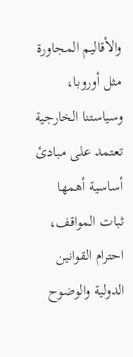والأقاليم المجاورة مثل أوروبا، وسياستنا الخارجية تعتمد على مبادئ أساسية أهمها ثبات المواقف، احترام القوانين الدولية والوضوح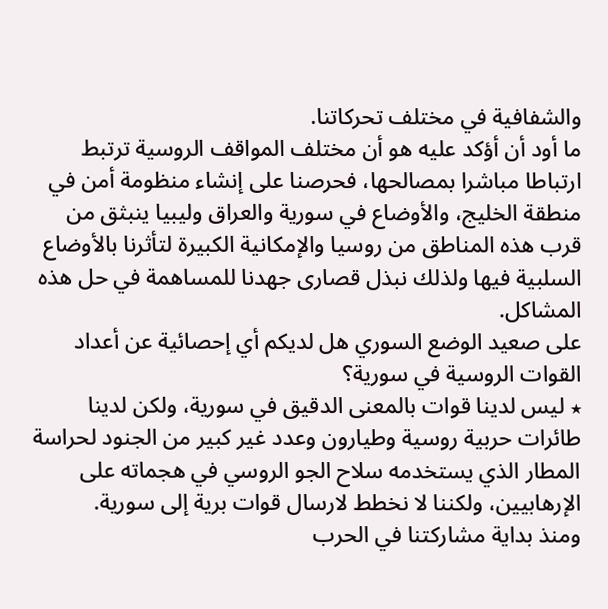والشفافية في مختلف تحركاتنا.
ما أود أن أؤكد عليه هو أن مختلف المواقف الروسية ترتبط ارتباطا مباشرا بمصالحها، فحرصنا على إنشاء منظومة أمن في منطقة الخليج، والأوضاع في سورية والعراق وليبيا ينبثق من قرب هذه المناطق من روسيا والإمكانية الكبيرة لتأثرنا بالأوضاع السلبية فيها ولذلك نبذل قصارى جهدنا للمساهمة في حل هذه المشاكل.
على صعيد الوضع السوري هل لديكم أي إحصائية عن أعداد القوات الروسية في سورية؟
٭ ليس لدينا قوات بالمعنى الدقيق في سورية، ولكن لدينا طائرات حربية روسية وطيارون وعدد غير كبير من الجنود لحراسة المطار الذي يستخدمه سلاح الجو الروسي في هجماته على الإرهابيين، ولكننا لا نخطط لارسال قوات برية إلى سورية.
ومنذ بداية مشاركتنا في الحرب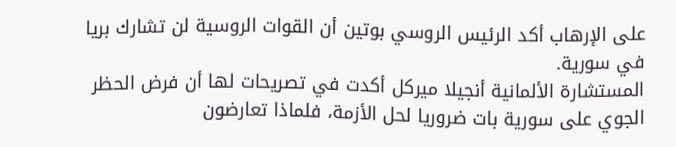على الإرهاب أكد الرئيس الروسي بوتين أن القوات الروسية لن تشارك بريا في سورية.
المستشارة الألمانية أنجيلا ميركل أكدت في تصريحات لها أن فرض الحظر الجوي على سورية بات ضروريا لحل الأزمة، فلماذا تعارضون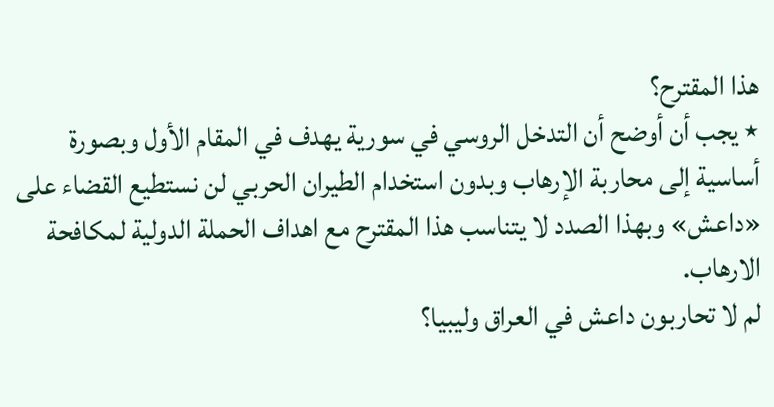هذا المقترح؟
٭ يجب أن أوضح أن التدخل الروسي في سورية يهدف في المقام الأول وبصورة أساسية إلى محاربة الإرهاب وبدون استخدام الطيران الحربي لن نستطيع القضاء على «داعش» وبهذا الصدد لا يتناسب هذا المقترح مع اهداف الحملة الدولية لمكافحة الارهاب.
لم لا تحاربون داعش في العراق وليبيا؟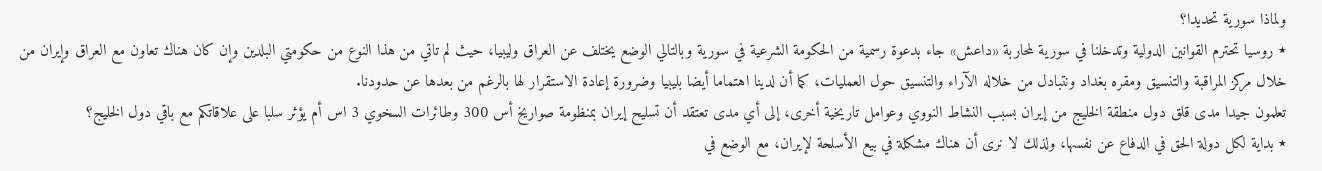ولماذا سورية تحديدا؟
٭ روسيا تحترم القوانين الدولية وتدخلنا في سورية لمحاربة «داعش» جاء بدعوة رسمية من الحكومة الشرعية في سورية وبالتالي الوضع يختلف عن العراق وليبيا، حيث لم تاتي من هذا النوع من حكومتي البلدين وإن كان هناك تعاون مع العراق وإيران من خلال مركز المراقبة والتنسيق ومقره بغداد ونتبادل من خلاله الآراء والتنسيق حول العمليات، كما أن لدينا اهتماما أيضا بليبيا وضرورة إعادة الاستقرار لها بالرغم من بعدها عن حدودنا.
تعلمون جيدا مدى قلق دول منطقة الخليج من إيران بسبب النشاط النووي وعوامل تاريخية أخرى، إلى أي مدى تعتقد أن تسليح إيران بمنظومة صواريخ أس 300 وطائرات السخوي 3 اس أم يؤثر سلبا على علاقاتكم مع باقي دول الخليج؟
٭ بداية لكل دولة الحق في الدفاع عن نفسها، ولذلك لا نرى أن هناك مشكلة في بيع الأسلحة لإيران، مع الوضع في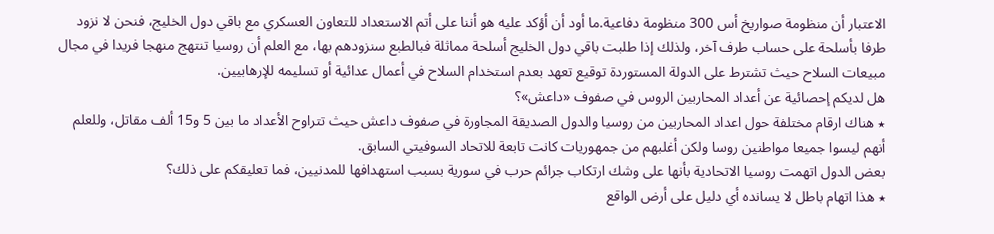الاعتبار أن منظومة صواريخ أس 300 منظومة دفاعية.ما أود أن أؤكد عليه هو أننا على أتم الاستعداد للتعاون العسكري مع باقي دول الخليج، فنحن لا نزود طرفا بأسلحة على حساب طرف آخر، ولذلك إذا طلبت باقي دول الخليج أسلحة مماثلة فبالطبع سنزودهم بها، مع العلم أن روسيا تنتهج منهجا فريدا في مجال مبيعات السلاح حيث تشترط على الدولة المستوردة توقيع تعهد بعدم استخدام السلاح في أعمال عدائية أو تسليمه للإرهابيين.
هل لديكم إحصائية عن أعداد المحاربين الروس في صفوف «داعش»؟
٭ هناك ارقام مختلفة حول اعداد المحاربين من روسيا والدول الصديقة المجاورة في صفوف داعش حيث تتراوح الأعداد ما بين 5 و15 ألف مقاتل، وللعلم أنهم ليسوا جميعا مواطنين روسا ولكن أغلبهم من جمهوريات كانت تابعة للاتحاد السوفيتي السابق.
بعض الدول اتهمت روسيا الاتحادية بأنها على وشك ارتكاب جرائم حرب في سورية بسبب استهدافها للمدنيين، فما تعليقكم على ذلك؟
٭ هذا اتهام باطل لا يسانده أي دليل على أرض الواقع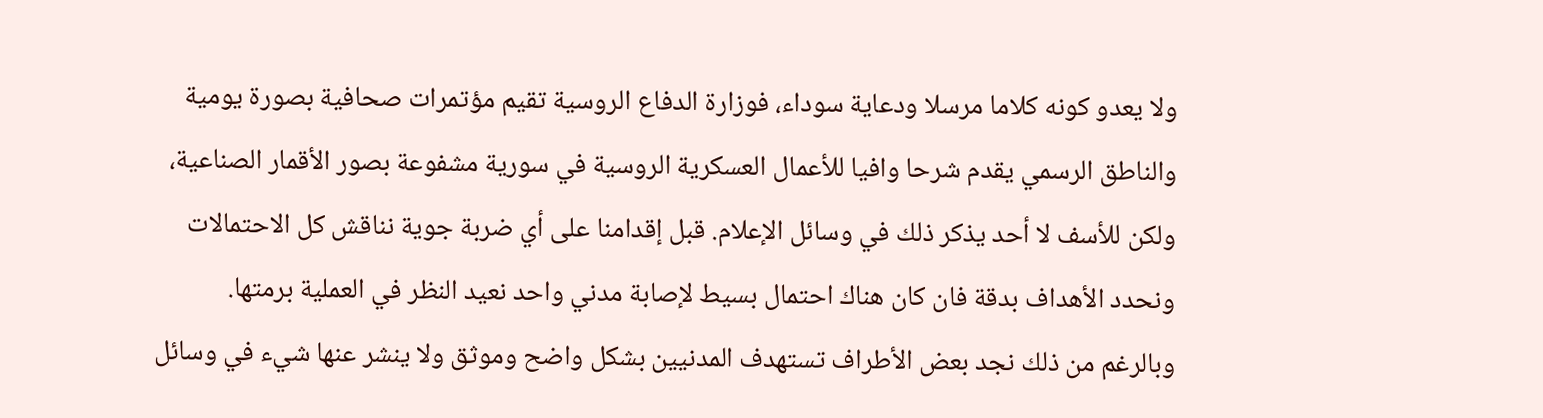ولا يعدو كونه كلاما مرسلا ودعاية سوداء، فوزارة الدفاع الروسية تقيم مؤتمرات صحافية بصورة يومية والناطق الرسمي يقدم شرحا وافيا للأعمال العسكرية الروسية في سورية مشفوعة بصور الأقمار الصناعية، ولكن للأسف لا أحد يذكر ذلك في وسائل الإعلام. قبل إقدامنا على أي ضربة جوية نناقش كل الاحتمالات ونحدد الأهداف بدقة فان كان هناك احتمال بسيط لإصابة مدني واحد نعيد النظر في العملية برمتها.
وبالرغم من ذلك نجد بعض الأطراف تستهدف المدنيين بشكل واضح وموثق ولا ينشر عنها شيء في وسائل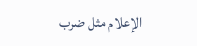الإعلام مثل ضرب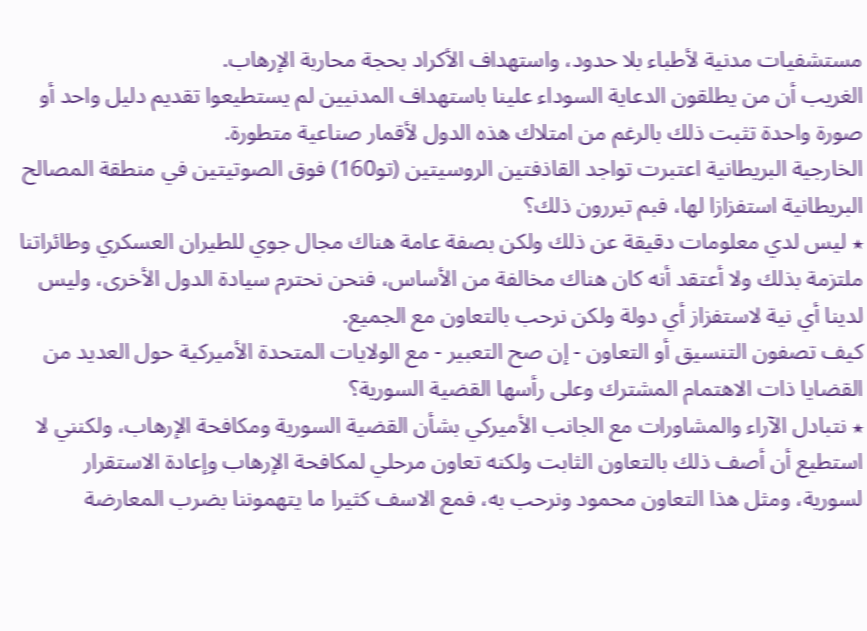مستشفيات مدنية لأطباء بلا حدود، واستهداف الأكراد بحجة محاربة الإرهاب.
الغريب أن من يطلقون الدعاية السوداء علينا باستهداف المدنيين لم يستطيعوا تقديم دليل واحد أو صورة واحدة تثبت ذلك بالرغم من امتلاك هذه الدول لأقمار صناعية متطورة.
الخارجية البريطانية اعتبرت تواجد القاذفتين الروسيتين (تو160) فوق الصوتيتين في منطقة المصالح البريطانية استفزازا لها، فبم تبررون ذلك؟
٭ ليس لدي معلومات دقيقة عن ذلك ولكن بصفة عامة هناك مجال جوي للطيران العسكري وطائراتنا ملتزمة بذلك ولا أعتقد أنه كان هناك مخالفة من الأساس، فنحن نحترم سيادة الدول الأخرى، وليس لدينا أي نية لاستفزاز أي دولة ولكن نرحب بالتعاون مع الجميع.
كيف تصفون التنسيق أو التعاون - إن صح التعبير - مع الولايات المتحدة الأميركية حول العديد من القضايا ذات الاهتمام المشترك وعلى رأسها القضية السورية؟
٭ نتبادل الآراء والمشاورات مع الجانب الأميركي بشأن القضية السورية ومكافحة الإرهاب، ولكنني لا استطيع أن أصف ذلك بالتعاون الثابت ولكنه تعاون مرحلي لمكافحة الإرهاب وإعادة الاستقرار لسورية، ومثل هذا التعاون محمود ونرحب به، فمع الاسف كثيرا ما يتهموننا بضرب المعارضة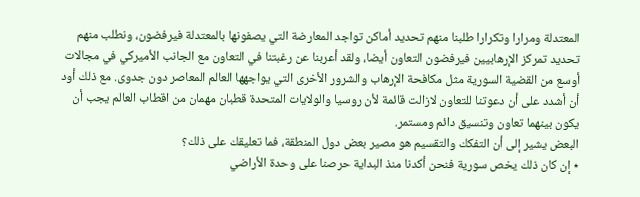المعتدلة ومرارا وتكرارا طلبنا منهم تحديد أماكن تواجد المعارضة التي يصفونها بالمعتدلة فيرفضون، ونطلب منهم تحديد تمركز الإرهابيين فيرفضون التعاون أيضا، ولقد أعربنا عن رغبتنا في التعاون مع الجانب الأميركي في مجالات أوسع من القضية السورية مثل مكافحة الإرهاب والشرور الأخرى التي يواجهها العالم المعاصر دون جدوى. مع ذلك أود أن أشدد على أن دعوتنا للتعاون لازالت قائمة لأن روسيا والولايات المتحدة قطبان مهمان من اقطاب العالم يجب أن يكون بينهما تعاون وتنسيق دائم ومستمر.
البعض يشير إلى أن التفكك والتقسيم هو مصير بعض دول المنطقة، فما تعليقك على ذلك؟
٭ إن كان ذلك يخص سورية فنحن أكدنا منذ البداية حرصنا على وحدة الأراضي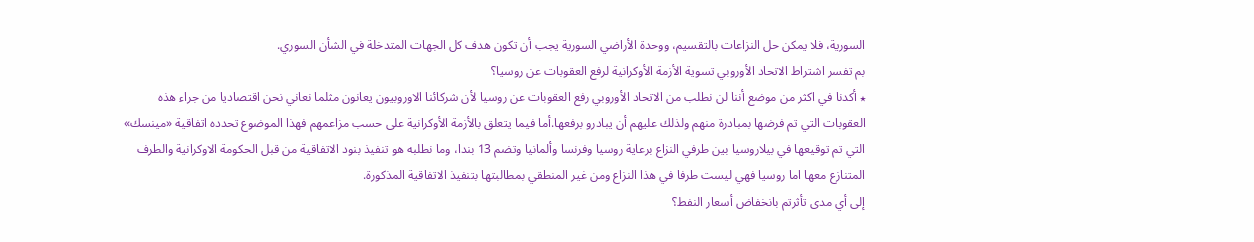السورية، فلا يمكن حل النزاعات بالتقسيم، ووحدة الأراضي السورية يجب أن تكون هدف كل الجهات المتدخلة في الشأن السوري.
بم تفسر اشتراط الاتحاد الأوروبي تسوية الأزمة الأوكرانية لرفع العقوبات عن روسيا؟
٭ أكدنا في اكثر من موضع أننا لن نطلب من الاتحاد الأوروبي رفع العقوبات عن روسيا لأن شركائنا الاوروبيون يعانون مثلما نعاني نحن اقتصاديا من جراء هذه العقوبات التي تم فرضها بمبادرة منهم ولذلك عليهم أن يبادرو برفعها.أما فيما يتعلق بالأزمة الأوكرانية على حسب مزاعمهم فهذا الموضوع تحدده اتفاقية «مينسك» التي تم توقيعها في بيلاروسيا بين طرفي النزاع برعاية روسيا وفرنسا وألمانيا وتضم 13 بندا، وما نطلبه هو تنفيذ بنود الاتفاقية من قبل الحكومة الاوكرانية والطرف المتنازع معها اما روسيا فهي ليست طرفا في هذا النزاع ومن غير المنطقي بمطالبتها بتنفيذ الاتفاقية المذكورة.
إلى أي مدى تأثرتم بانخفاض أسعار النفط؟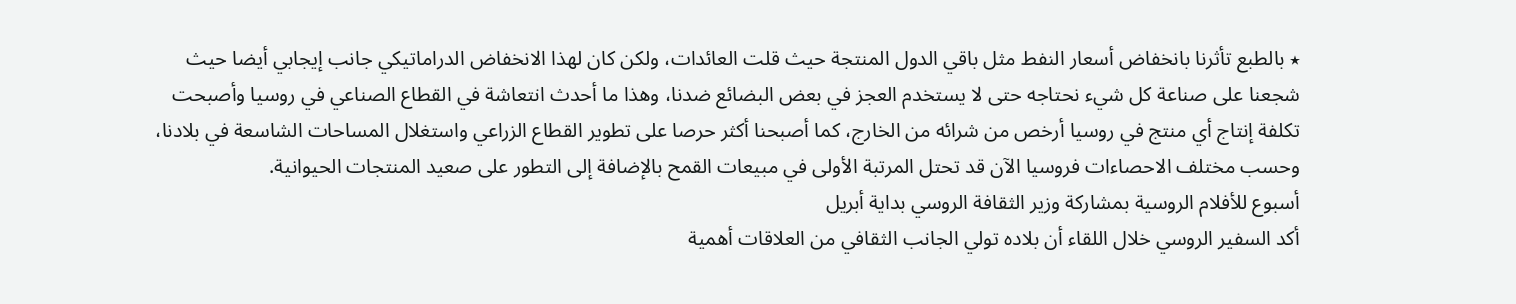٭ بالطبع تأثرنا بانخفاض أسعار النفط مثل باقي الدول المنتجة حيث قلت العائدات، ولكن كان لهذا الانخفاض الدراماتيكي جانب إيجابي أيضا حيث شجعنا على صناعة كل شيء نحتاجه حتى لا يستخدم العجز في بعض البضائع ضدنا، وهذا ما أحدث انتعاشة في القطاع الصناعي في روسيا وأصبحت تكلفة إنتاج أي منتج في روسيا أرخص من شرائه من الخارج، كما أصبحنا أكثر حرصا على تطوير القطاع الزراعي واستغلال المساحات الشاسعة في بلادنا، وحسب مختلف الاحصاءات فروسيا الآن قد تحتل المرتبة الأولى في مبيعات القمح بالإضافة إلى التطور على صعيد المنتجات الحيوانية.
أسبوع للأفلام الروسية بمشاركة وزير الثقافة الروسي بداية أبريل
أكد السفير الروسي خلال اللقاء أن بلاده تولي الجانب الثقافي من العلاقات أهمية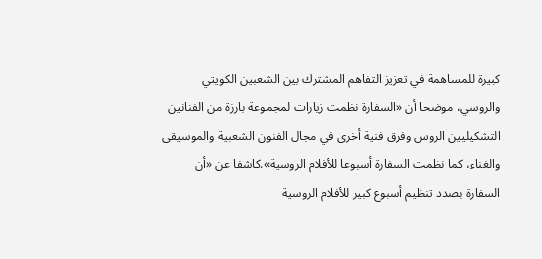كبيرة للمساهمة في تعزيز التفاهم المشترك بين الشعبين الكويتي والروسي، موضحا أن «السفارة نظمت زيارات لمجموعة بارزة من الفنانين التشكيليين الروس وفرق فنية أخرى في مجال الفنون الشعبية والموسيقى والغناء، كما نظمت السفارة أسبوعا للأفلام الروسية».كاشفا عن «أن السفارة بصدد تنظيم أسبوع كبير للأفلام الروسية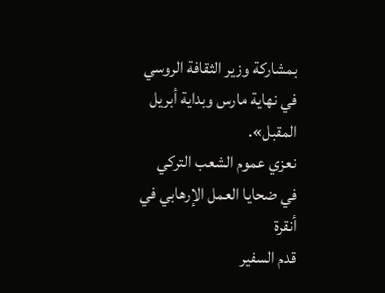بمشاركة وزير الثقافة الروسي في نهاية مارس وبداية أبريل المقبل».
نعزي عموم الشعب التركي في ضحايا العمل الإرهابي في أنقرة
قدم السفير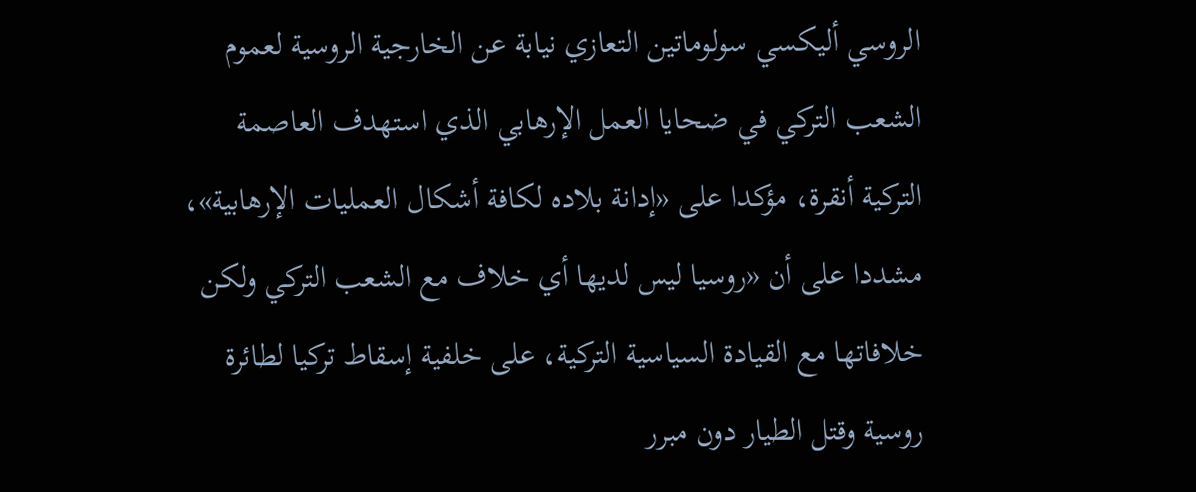الروسي أليكسي سولوماتين التعازي نيابة عن الخارجية الروسية لعموم الشعب التركي في ضحايا العمل الإرهابي الذي استهدف العاصمة التركية أنقرة، مؤكدا على «إدانة بلاده لكافة أشكال العمليات الإرهابية»، مشددا على أن «روسيا ليس لديها أي خلاف مع الشعب التركي ولكن خلافاتها مع القيادة السياسية التركية، على خلفية إسقاط تركيا لطائرة روسية وقتل الطيار دون مبرر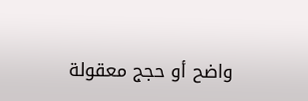واضح أو حجج معقولة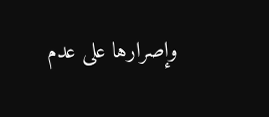وإصرارها على عدم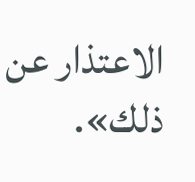الاعتذار عن ذلك».